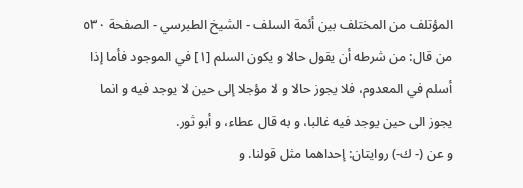المؤتلف من المختلف بين أئمة السلف - الشيخ الطبرسي - الصفحة ٥٣٠
من قال: من شرطه أن يقول حالا و يكون السلم [١] في الموجود فأما إذا أسلم في المعدوم، فلا يجوز حالا و لا مؤجلا إلى حين لا يوجد فيه و انما يجوز الى حين يوجد فيه غالبا، و به قال عطاء، و أبو ثور.
و عن (- ك-) روايتان: إحداهما مثل قولنا. و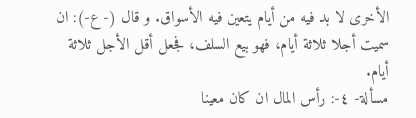الأخرى لا بد فيه من أيام يتعين فيه الأسواق. و قال (- ع-): ان سميت أجلا ثلاثة أيام، فهو بيع السلف، فجعل أقل الأجل ثلاثة أيام.
مسألة- ٤-: رأس المال ان كان معينا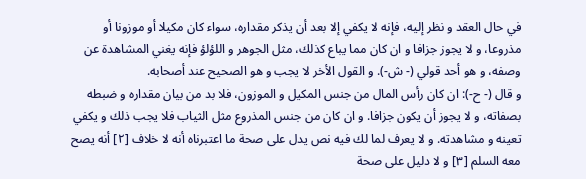في حال العقد و نظر إليه، فإنه لا يكفي إلا بعد أن يذكر مقداره، سواء كان مكيلا أو موزونا أو مذروعا، و لا يجوز جزافا و ان كان مما يباع كذلك، مثل الجوهر و اللؤلؤ فإنه يغني المشاهدة عن وصفه، و هو أحد قولي (- ش-). و القول الأخر لا يجب و هو الصحيح عند أصحابه.
و قال (- ح-): ان كان رأس المال من جنس المكيل و الموزون، فلا بد من بيان مقداره و ضبطه بصفاته، و لا يجوز أن يكون جزافا. و ان كان من جنس المذروع مثل الثياب فلا يجب ذلك و يكفي تعينه و مشاهدته. و لا يعرف لما لك فيه نص يدل على صحة ما اعتبرناه أنه لا خلاف [٢] أنه يصح معه السلم [٣] و لا دليل على صحة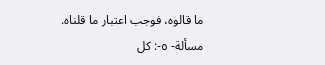ما قالوه، فوجب اعتبار ما قلناه.
مسألة- ٥-: كل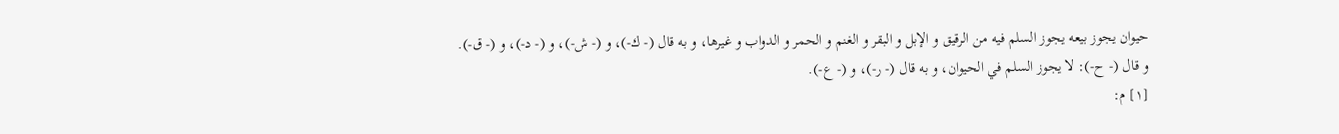حيوان يجوز بيعه يجوز السلم فيه من الرقيق و الإبل و البقر و الغنم و الحمر و الدواب و غيرها، و به قال (- ك-)، و (- ش-)، و (- د-)، و (- ق-).
و قال (- ح-): لا يجوز السلم في الحيوان، و به قال (- ر-)، و (- ع-).
[١] م: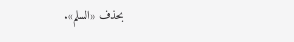بحذف «السلم».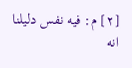[٢] م: فيه نفس دليلنا انه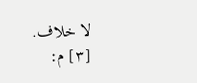لا خلاف.
[٣] م: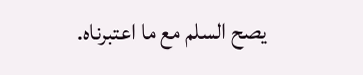يصح السلم مع ما اعتبرناه.